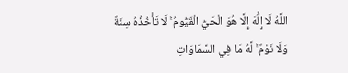اللَّهُ لَا إِلَٰهَ إِلَّا هُوَ الْحَيُّ الْقَيُّومُ ۚ لَا تَأْخُذُهُ سِنَةٌ وَلَا نَوْمٌ ۚ لَّهُ مَا فِي السَّمَاوَاتِ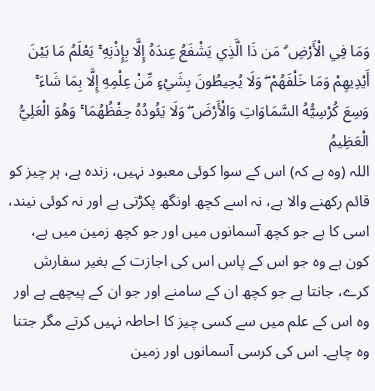وَمَا فِي الْأَرْضِ ۗ مَن ذَا الَّذِي يَشْفَعُ عِندَهُ إِلَّا بِإِذْنِهِ ۚ يَعْلَمُ مَا بَيْنَ أَيْدِيهِمْ وَمَا خَلْفَهُمْ ۖ وَلَا يُحِيطُونَ بِشَيْءٍ مِّنْ عِلْمِهِ إِلَّا بِمَا شَاءَ ۚ وَسِعَ كُرْسِيُّهُ السَّمَاوَاتِ وَالْأَرْضَ ۖ وَلَا يَئُودُهُ حِفْظُهُمَا ۚ وَهُوَ الْعَلِيُّ الْعَظِيمُ
اللہ (وہ ہے کہ) اس کے سوا کوئی معبود نہیں، زندہ ہے، ہر چیز کو قائم رکھنے والا ہے، نہ اسے کچھ اونگھ پکڑتی ہے اور نہ کوئی نیند، اسی کا ہے جو کچھ آسمانوں میں اور جو کچھ زمین میں ہے، کون ہے وہ جو اس کے پاس اس کی اجازت کے بغیر سفارش کرے، جانتا ہے جو کچھ ان کے سامنے اور جو ان کے پیچھے ہے اور وہ اس کے علم میں سے کسی چیز کا احاطہ نہیں کرتے مگر جتنا وہ چاہے۔ اس کی کرسی آسمانوں اور زمین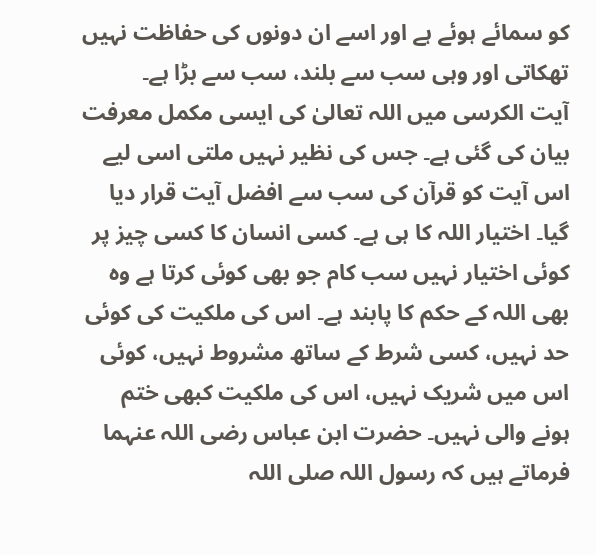کو سمائے ہوئے ہے اور اسے ان دونوں کی حفاظت نہیں تھکاتی اور وہی سب سے بلند، سب سے بڑا ہے۔
آیت الکرسی میں اللہ تعالیٰ کی ایسی مکمل معرفت بیان کی گئی ہے۔ جس کی نظیر نہیں ملتی اسی لیے اس آیت کو قرآن کی سب سے افضل آیت قرار دیا گیا۔ اختیار اللہ کا ہی ہے۔ کسی انسان کا کسی چیز پر کوئی اختیار نہیں سب کام جو بھی کوئی کرتا ہے وہ بھی اللہ کے حکم کا پابند ہے۔ اس کی ملکیت کی کوئی حد نہیں، کسی شرط کے ساتھ مشروط نہیں، کوئی اس میں شریک نہیں، اس کی ملکیت کبھی ختم ہونے والی نہیں۔ حضرت ابن عباس رضی اللہ عنہما فرماتے ہیں کہ رسول اللہ صلی اللہ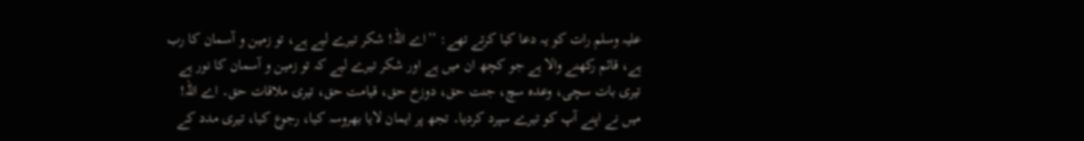علیہ وسلم رات کو یہ دعا کیا کرتے تھے: ’’اے اللہ! شکر تیرے لیے ہے، تو زمین و آسمان کا رب ہے، قائم رکھنے والا ہے جو کچھ ان میں ہے اور شکر تیرے لیے کہ تو زمین و آسمان کا نور ہے تیری بات سچی، وعدہ سچ، جنت حق، دوزخ حق، قیامت حق، تیری ملاقات حق۔ اے اللہ! میں نے اپنے آپ کو تیرے سپرد کردیا۔ تجھ پر ایمان لایا بھروسہ کیا، رجوع کیا، تیری مدد کے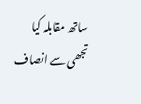ساتھ مقابلہ کیا تجھی سے انصاف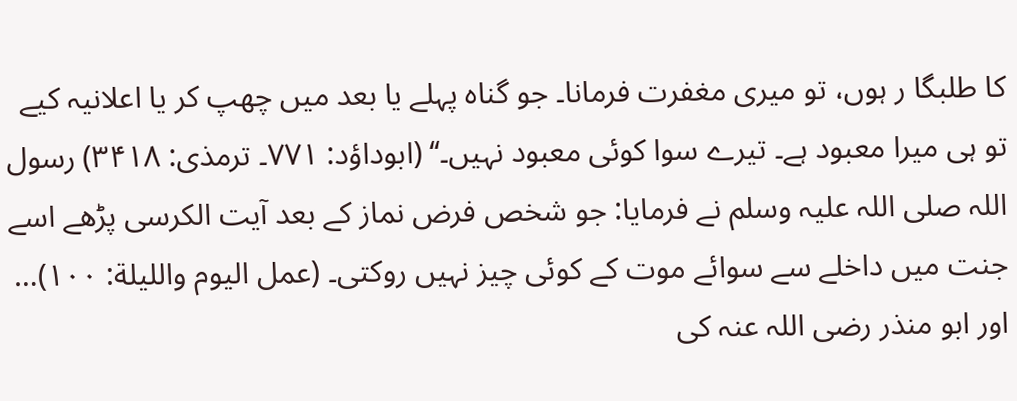کا طلبگا ر ہوں، تو میری مغفرت فرمانا۔ جو گناہ پہلے یا بعد میں چھپ کر یا اعلانیہ کیے تو ہی میرا معبود ہے۔ تیرے سوا کوئی معبود نہیں۔‘‘ (ابوداؤد: ۷۷۱۔ ترمذی: ۳۴۱۸) رسول اللہ صلی اللہ علیہ وسلم نے فرمایا: جو شخص فرض نماز كے بعد آیت الكرسی پڑھے اسے جنت میں داخلے سے سوائے موت كے كوئی چیز نہیں روكتی۔ (عمل الیوم واللیلة: ۱۰۰)… اور ابو منذر رضی اللہ عنہ كی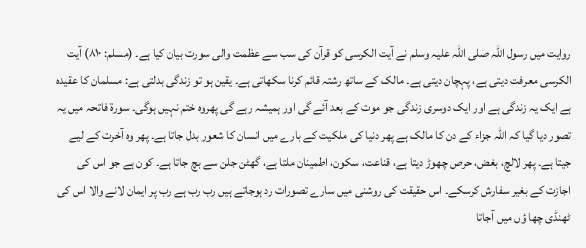روایت میں رسول اللہ صلی اللہ علیہ وسلم نے آیت الكرسی كو قرآن كی سب سے عظمت والی سورت بیان كیا ہے۔ (مسلم: ۸۱۰) آیت الکرسی معرفت دیتی ہے، پہچان دیتی ہے۔ مالک کے ساتھ رشتہ قائم کرنا سکھاتی ہے۔ یقین ہو تو زندگی بدلتی ہے: مسلمان کا عقیدہ ہے ایک یہ زندگی ہے اور ایک دوسری زندگی جو موت کے بعد آئے گی اور ہمیشہ رہے گی پھروہ ختم نہیں ہوگی۔ سورۃ فاتحہ میں یہ تصور دیا گیا کہ اللہ جزاء کے دن کا مالک ہے پھر دنیا کی ملکیت کے بارے میں انسان کا شعور بدل جاتا ہے۔ پھر وہ آخرت کے لیے جیتا ہے۔ پھر لالچ، بغض، حرص چھوڑ دیتا ہے، قناعت، سکون، اطمینان ملتا ہے، گھٹن جلن سے بچ جاتا ہے۔ کون ہے جو اس کی اجازت کے بغیر سفارش کرسکے۔ اس حقیقت کی روشنی میں سارے تصورات رد ہوجاتے ہیں رب رب ہے رب پر ایمان لانے والا اس کی ٹھنڈی چھا ؤں میں آجاتا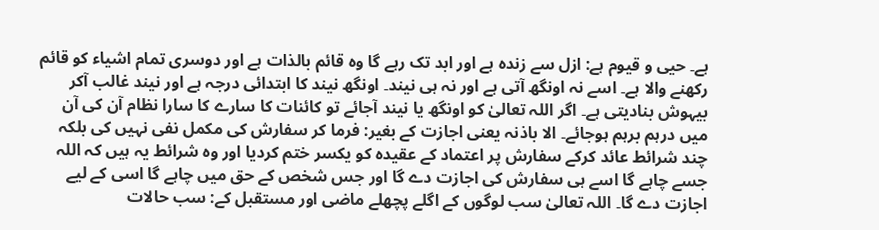ہے۔ حیی و قیوم ہے: ازل سے زندہ ہے اور ابد تک رہے گا وہ قائم بالذات ہے اور دوسری تمام اشیاء کو قائم رکھنے والا ہے۔ اسے نہ اونگھ آتی ہے اور نہ ہی نیند۔ اونگھ نیند كا ابتدائی درجہ ہے اور نیند غالب آکر بیہوش بنادیتی ہے۔ اگر اللہ تعالیٰ کو اونگھ یا نیند آجائے تو کائنات کا سارے کا سارا نظام آن کی آن میں درہم برہم ہوجائے۔ الا باذنہ یعنی اجازت کے بغیر: فرما کر سفارش کی مکمل نفی نہیں کی بلکہ چند شرائط عائد کرکے سفارش پر اعتماد کے عقیدہ کو یکسر ختم کردیا اور وہ شرائط یہ ہیں کہ اللہ جسے چاہے گا اسے ہی سفارش کی اجازت دے گا اور جس شخص کے حق میں چاہے گا اسی کے لیے اجازت دے گا۔ اللہ تعالیٰ سب لوگوں کے اگلے پچھلے ماضی اور مستقبل کے: سب حالات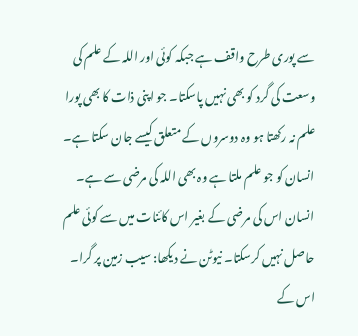سے پوری طرح واقف ہے جبکہ کوئی اور اللہ کے علم کی وسعت کی گرد کو بھی نہیں پاسکتا۔ جو اپنی ذات کا بھی پورا علم نہ رکھتا ہو وہ دوسروں کے متعلق کیسے جان سکتا ہے۔ انسان کو جو علم ملتا ہے وہ بھی اللہ کی مرضی سے ہے۔ انسان اس کی مرضی کے بغیر اس کائنات میں سے کوئی علم حاصل نہیں کرسکتا۔ نیوٹن نے دیکھا: سیب زمین پر گرا۔ اس کے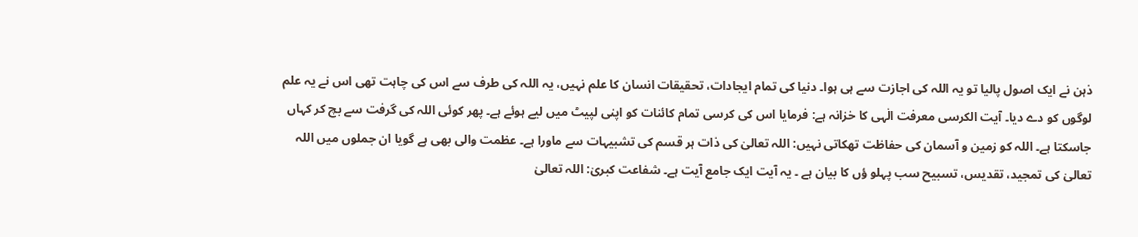ذہن نے ایک اصول پالیا تو یہ اللہ کی اجازت سے ہی ہوا۔ دنیا کی تمام ایجادات، تحقیقات انسان کا علم نہیں، یہ اللہ کی طرف سے اس کی چاہت تھی اس نے یہ علم لوگوں کو دے دیا۔ آیت الکرسی معرفت الٰہی کا خزانہ ہے: فرمایا اس کی کرسی تمام کائنات کو اپنی لپیٹ میں لیے ہوئے ہے۔ پھر کوئی اللہ کی گرفت سے بچ کر کہاں جاسکتا ہے۔ اللہ کو زمین و آسمان کی حفاظت تھکاتی نہیں: اللہ تعالیٰ کی ذات ہر قسم کی تشبیہات سے ماورا ہے۔ عظمت والی بھی ہے گویا ان جملوں میں اللہ تعالیٰ کی تمجید، تقدیس، تسبیح سب پہلو ؤں كا بیان ہے ۔ یہ آیت ایک جامع آیت ہے۔ شفاعت کبریٰ: اللہ تعالیٰ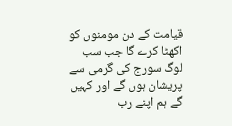قیامت کے دن مومنوں کو اکھٹا کرے گا جب سب لوگ سورج كی گرمی سے پریشان ہوں گے اور کہیں گے ہم اپنے رب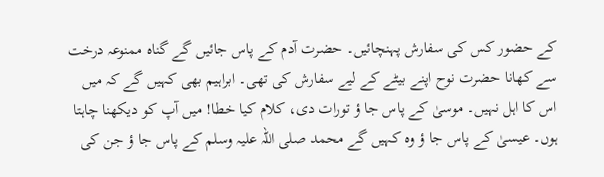کے حضور کس كی سفارش پہنچائیں۔ حضرت آدم کے پاس جائیں گے گناہ ممنوعہ درخت سے کھانا حضرت نوح اپنے بیٹے کے لیے سفارش کی تھی۔ ابراہیم بھی کہیں گے کہ میں اس کا اہل نہیں۔ موسیٰ کے پاس جا ؤ تورات دی، کلام کیا خطا! میں آپ کو دیکھنا چاہتا ہوں۔ عیسیٰ کے پاس جا ؤ وہ کہیں گے محمد صلی اللہ علیہ وسلم کے پاس جا ؤ جن کی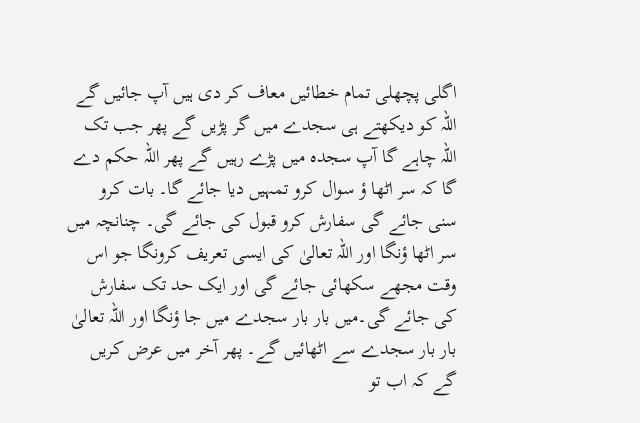اگلی پچھلی تمام خطائیں معاف کر دی ہیں آپ جائیں گے اللہ کو دیکھتے ہی سجدے میں گر پڑیں گے پھر جب تک اللہ چاہے گا آپ سجدہ میں پڑے رہیں گے پھر اللہ حکم دے گا کہ سر اٹھا ؤ سوال کرو تمہیں دیا جائے گا۔ بات کرو سنی جائے گی سفارش کرو قبول کی جائے گی۔ چنانچہ میں سر اٹھا ؤنگا اور اللہ تعالیٰ کی ایسی تعریف کرونگا جو اس وقت مجھے سکھائی جائے گی اور ایک حد تک سفارش کی جائے گی۔میں بار بار سجدے میں جا ؤنگا اور اللہ تعالیٰ بار بار سجدے سے اٹھائیں گے۔ پھر آخر میں عرض کریں گے کہ اب تو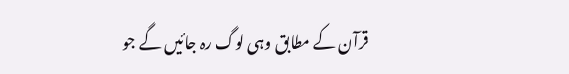قرآن کے مطابق وہی لوگ رہ جائیں گے جو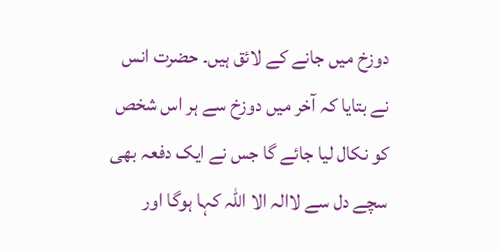دوزخ میں جانے کے لائق ہیں۔ حضرت انس نے بتایا کہ آخر میں دوزخ سے ہر اس شخص کو نکال لیا جائے گا جس نے ایک دفعہ بھی سچے دل سے لاالہ الا اللہ کہا ہوگا اور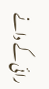رائی کے دانے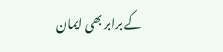کے برابر بھی ایمان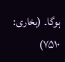ہوگا۔ (بخاری: ۷۵۱۰)